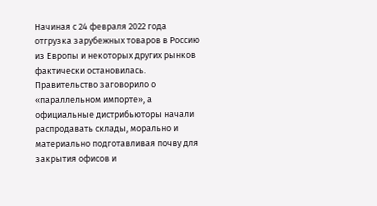Начиная с 24 февраля 2022 года отгрузка зарубежных товаров в Россию из Европы и некоторых других рынков фактически остановилась. Правительство заговорило о «параллельном импорте», а официальные дистрибьюторы начали распродавать склады, морально и материально подготавливая почву для закрытия офисов и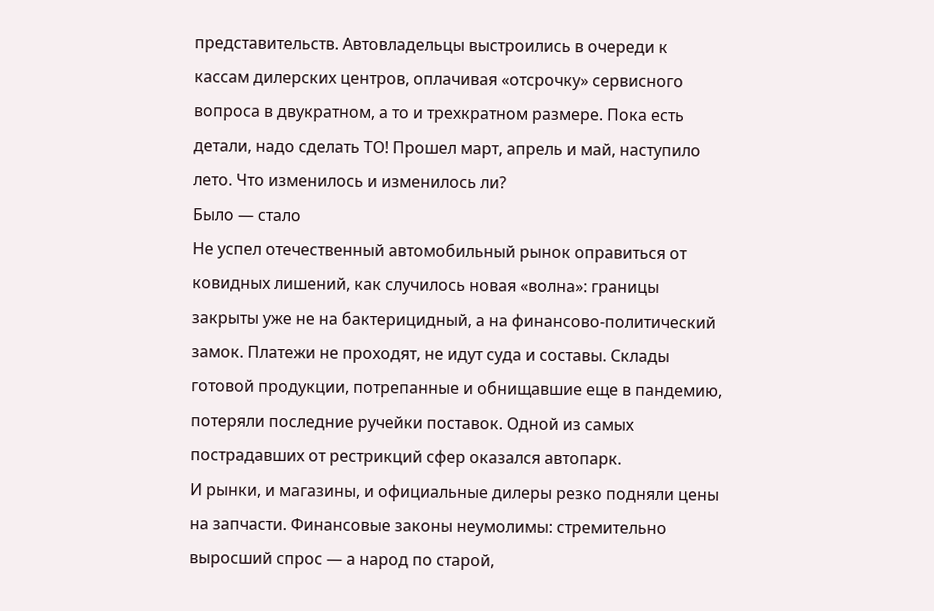представительств. Автовладельцы выстроились в очереди к кассам дилерских центров, оплачивая «отсрочку» сервисного вопроса в двукратном, а то и трехкратном размере. Пока есть детали, надо сделать ТО! Прошел март, апрель и май, наступило лето. Что изменилось и изменилось ли?
Было — стало
Не успел отечественный автомобильный рынок оправиться от ковидных лишений, как случилось новая «волна»: границы закрыты уже не на бактерицидный, а на финансово-политический замок. Платежи не проходят, не идут суда и составы. Склады готовой продукции, потрепанные и обнищавшие еще в пандемию, потеряли последние ручейки поставок. Одной из самых пострадавших от рестрикций сфер оказался автопарк.
И рынки, и магазины, и официальные дилеры резко подняли цены на запчасти. Финансовые законы неумолимы: стремительно выросший спрос — а народ по старой,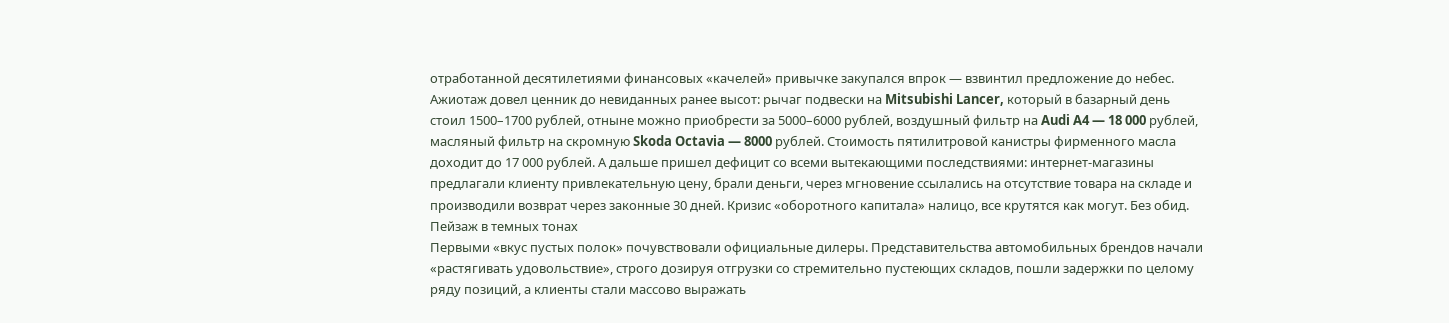отработанной десятилетиями финансовых «качелей» привычке закупался впрок — взвинтил предложение до небес. Ажиотаж довел ценник до невиданных ранее высот: рычаг подвески на Mitsubishi Lancer, который в базарный день стоил 1500–1700 рублей, отныне можно приобрести за 5000–6000 рублей, воздушный фильтр на Audi A4 — 18 000 рублей, масляный фильтр на скромную Skoda Octavia — 8000 рублей. Стоимость пятилитровой канистры фирменного масла доходит до 17 000 рублей. А дальше пришел дефицит со всеми вытекающими последствиями: интернет-магазины предлагали клиенту привлекательную цену, брали деньги, через мгновение ссылались на отсутствие товара на складе и производили возврат через законные 30 дней. Кризис «оборотного капитала» налицо, все крутятся как могут. Без обид.
Пейзаж в темных тонах
Первыми «вкус пустых полок» почувствовали официальные дилеры. Представительства автомобильных брендов начали «растягивать удовольствие», строго дозируя отгрузки со стремительно пустеющих складов, пошли задержки по целому ряду позиций, а клиенты стали массово выражать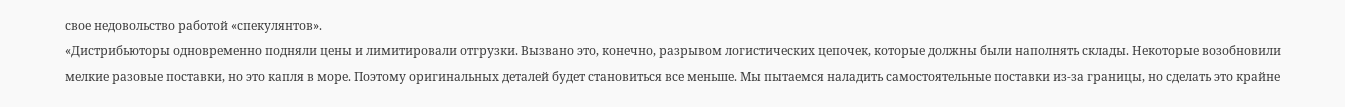свое недовольство работой «спекулянтов».
«Дистрибьюторы одновременно подняли цены и лимитировали отгрузки. Вызвано это, конечно, разрывом логистических цепочек, которые должны были наполнять склады. Некоторые возобновили мелкие разовые поставки, но это капля в море. Поэтому оригинальных деталей будет становиться все меньше. Мы пытаемся наладить самостоятельные поставки из-за границы, но сделать это крайне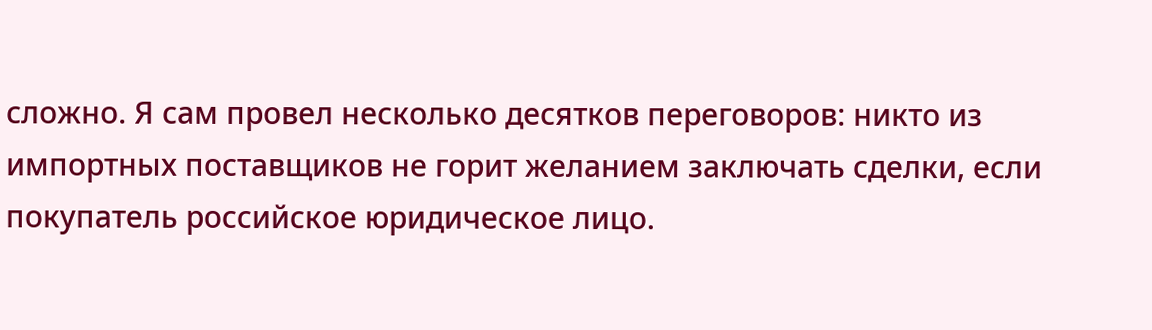сложно. Я сам провел несколько десятков переговоров: никто из импортных поставщиков не горит желанием заключать сделки, если покупатель российское юридическое лицо.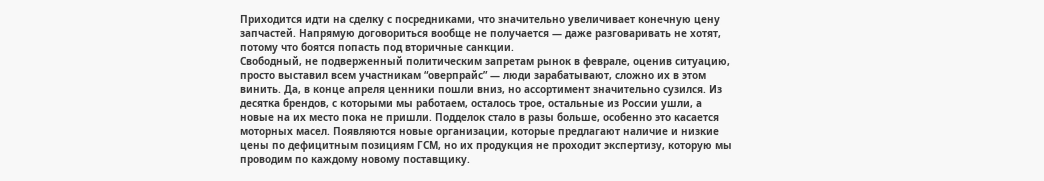Приходится идти на сделку с посредниками, что значительно увеличивает конечную цену запчастей. Напрямую договориться вообще не получается — даже разговаривать не хотят, потому что боятся попасть под вторичные санкции.
Свободный, не подверженный политическим запретам рынок в феврале, оценив ситуацию, просто выставил всем участникам “оверпрайс” — люди зарабатывают, сложно их в этом винить. Да, в конце апреля ценники пошли вниз, но ассортимент значительно сузился. Из десятка брендов, с которыми мы работаем, осталось трое, остальные из России ушли, а новые на их место пока не пришли. Подделок стало в разы больше, особенно это касается моторных масел. Появляются новые организации, которые предлагают наличие и низкие цены по дефицитным позициям ГСМ, но их продукция не проходит экспертизу, которую мы проводим по каждому новому поставщику.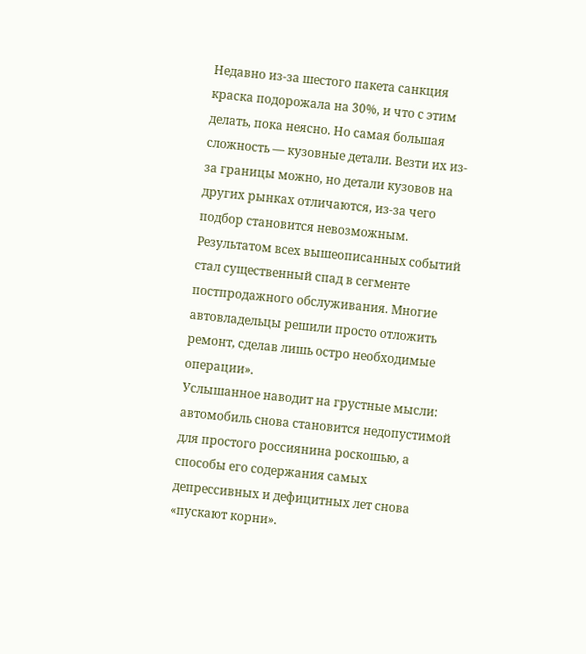Недавно из-за шестого пакета санкция краска подорожала на 30%, и что с этим делать, пока неясно. Но самая большая сложность — кузовные детали. Везти их из-за границы можно, но детали кузовов на других рынках отличаются, из-за чего подбор становится невозможным. Результатом всех вышеописанных событий стал существенный спад в сегменте постпродажного обслуживания. Многие автовладельцы решили просто отложить ремонт, сделав лишь остро необходимые операции».
Услышанное наводит на грустные мысли: автомобиль снова становится недопустимой для простого россиянина роскошью, а способы его содержания самых депрессивных и дефицитных лет снова «пускают корни».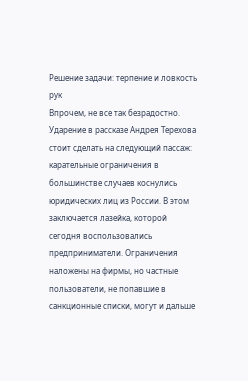Решение задачи: терпение и ловкость рук
Впрочем, не все так безрадостно. Ударение в рассказе Андрея Терехова стоит сделать на следующий пассаж: карательные ограничения в большинстве случаев коснулись юридических лиц из России. В этом заключается лазейка, которой сегодня воспользовались предприниматели. Ограничения наложены на фирмы, но частные пользователи, не попавшие в санкционные списки, могут и дальше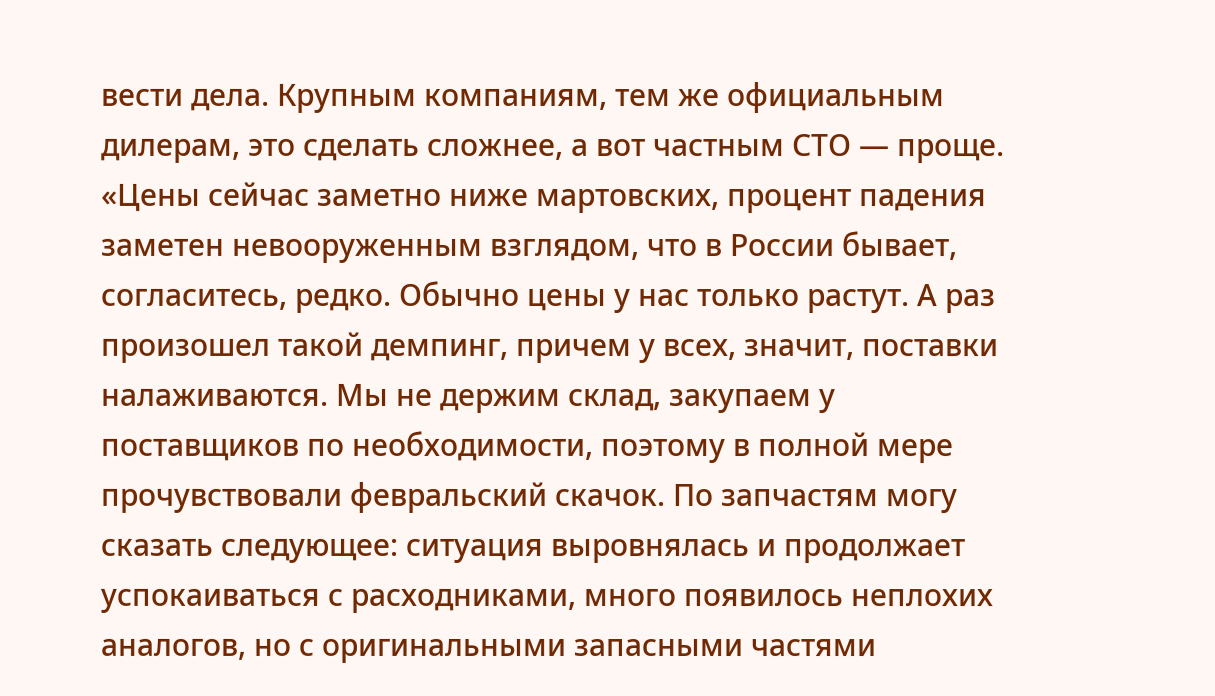вести дела. Крупным компаниям, тем же официальным дилерам, это сделать сложнее, а вот частным СТО — проще.
«Цены сейчас заметно ниже мартовских, процент падения заметен невооруженным взглядом, что в России бывает, согласитесь, редко. Обычно цены у нас только растут. А раз произошел такой демпинг, причем у всех, значит, поставки налаживаются. Мы не держим склад, закупаем у поставщиков по необходимости, поэтому в полной мере прочувствовали февральский скачок. По запчастям могу сказать следующее: ситуация выровнялась и продолжает успокаиваться с расходниками, много появилось неплохих аналогов, но с оригинальными запасными частями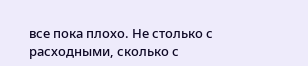все пока плохо. Не столько с расходными, сколько с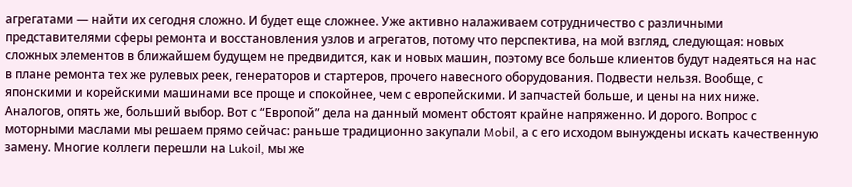агрегатами — найти их сегодня сложно. И будет еще сложнее. Уже активно налаживаем сотрудничество с различными представителями сферы ремонта и восстановления узлов и агрегатов, потому что перспектива, на мой взгляд, следующая: новых сложных элементов в ближайшем будущем не предвидится, как и новых машин, поэтому все больше клиентов будут надеяться на нас в плане ремонта тех же рулевых реек, генераторов и стартеров, прочего навесного оборудования. Подвести нельзя. Вообще, с японскими и корейскими машинами все проще и спокойнее, чем с европейскими. И запчастей больше, и цены на них ниже. Аналогов, опять же, больший выбор. Вот с “Европой” дела на данный момент обстоят крайне напряженно. И дорого. Вопрос с моторными маслами мы решаем прямо сейчас: раньше традиционно закупали Mobil, а с его исходом вынуждены искать качественную замену. Многие коллеги перешли на Lukoil, мы же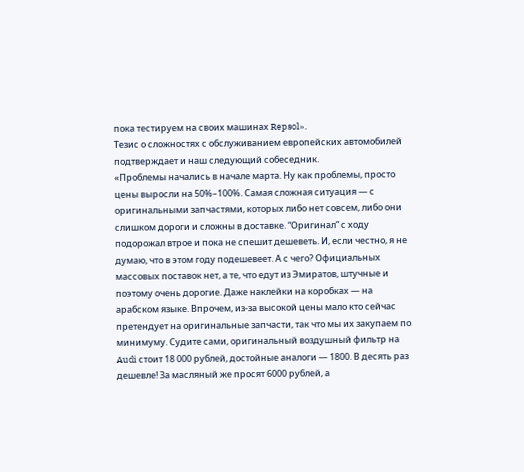пока тестируем на своих машинах Repsol».
Тезис о сложностях с обслуживанием европейских автомобилей подтверждает и наш следующий собеседник.
«Проблемы начались в начале марта. Ну как проблемы, просто цены выросли на 50%–100%. Самая сложная ситуация — с оригинальными запчастями, которых либо нет совсем, либо они слишком дороги и сложны в доставке. “Оригинал” с ходу подорожал втрое и пока не спешит дешеветь. И, если честно, я не думаю, что в этом году подешевеет. А с чего? Официальных массовых поставок нет, а те, что едут из Эмиратов, штучные и поэтому очень дорогие. Даже наклейки на коробках — на арабском языке. Впрочем, из-за высокой цены мало кто сейчас претендует на оригинальные запчасти, так что мы их закупаем по минимуму. Судите сами, оригинальный воздушный фильтр на Audi стоит 18 000 рублей, достойные аналоги — 1800. В десять раз дешевле! За масляный же просят 6000 рублей, а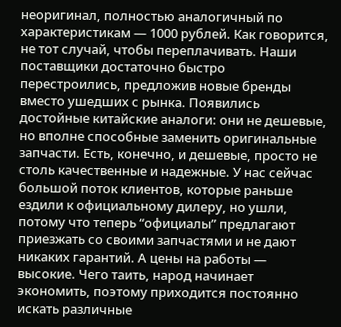неоригинал, полностью аналогичный по характеристикам — 1000 рублей. Как говорится, не тот случай, чтобы переплачивать. Наши поставщики достаточно быстро перестроились, предложив новые бренды вместо ушедших с рынка. Появились достойные китайские аналоги: они не дешевые, но вполне способные заменить оригинальные запчасти. Есть, конечно, и дешевые, просто не столь качественные и надежные. У нас сейчас большой поток клиентов, которые раньше ездили к официальному дилеру, но ушли, потому что теперь “официалы” предлагают приезжать со своими запчастями и не дают никаких гарантий. А цены на работы — высокие. Чего таить, народ начинает экономить, поэтому приходится постоянно искать различные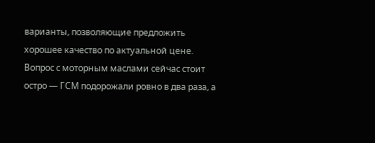варианты, позволяющие предложить хорошее качество по актуальной цене. Вопрос с моторным маслами сейчас стоит остро — ГСМ подорожали ровно в два раза, а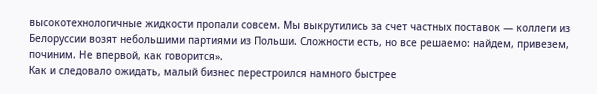высокотехнологичные жидкости пропали совсем. Мы выкрутились за счет частных поставок — коллеги из Белоруссии возят небольшими партиями из Польши. Сложности есть, но все решаемо: найдем, привезем, починим. Не впервой, как говорится».
Как и следовало ожидать, малый бизнес перестроился намного быстрее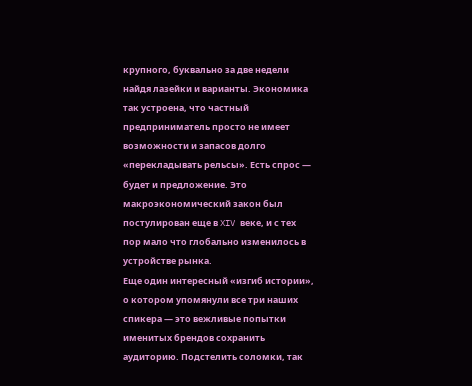крупного, буквально за две недели найдя лазейки и варианты. Экономика так устроена, что частный предприниматель просто не имеет возможности и запасов долго «перекладывать рельсы». Есть спрос — будет и предложение. Это макроэкономический закон был постулирован еще в XIV веке, и с тех пор мало что глобально изменилось в устройстве рынка.
Еще один интересный «изгиб истории», о котором упомянули все три наших спикера — это вежливые попытки именитых брендов сохранить аудиторию. Подстелить соломки, так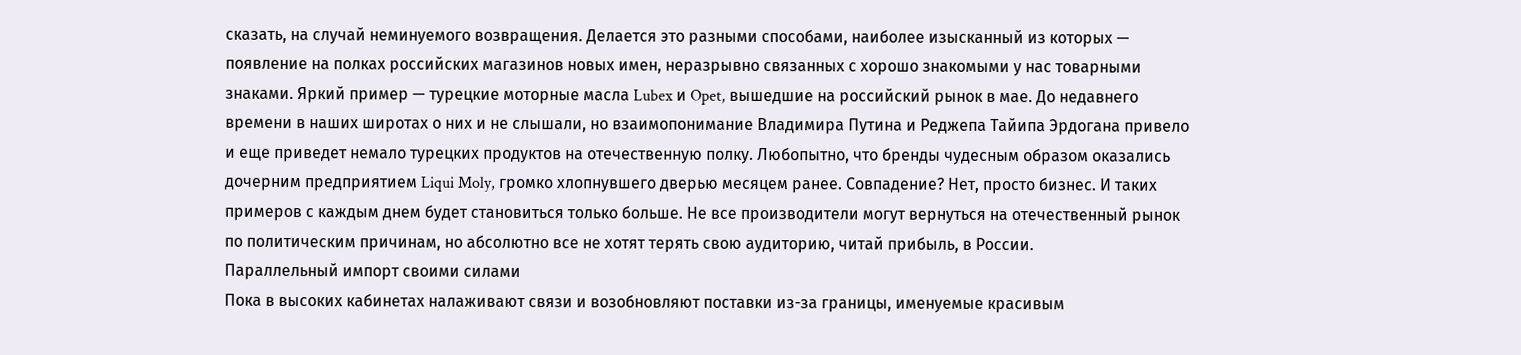сказать, на случай неминуемого возвращения. Делается это разными способами, наиболее изысканный из которых — появление на полках российских магазинов новых имен, неразрывно связанных с хорошо знакомыми у нас товарными знаками. Яркий пример — турецкие моторные масла Lubex и Opet, вышедшие на российский рынок в мае. До недавнего времени в наших широтах о них и не слышали, но взаимопонимание Владимира Путина и Реджепа Тайипа Эрдогана привело и еще приведет немало турецких продуктов на отечественную полку. Любопытно, что бренды чудесным образом оказались дочерним предприятием Liqui Moly, громко хлопнувшего дверью месяцем ранее. Совпадение? Нет, просто бизнес. И таких примеров с каждым днем будет становиться только больше. Не все производители могут вернуться на отечественный рынок по политическим причинам, но абсолютно все не хотят терять свою аудиторию, читай прибыль, в России.
Параллельный импорт своими силами
Пока в высоких кабинетах налаживают связи и возобновляют поставки из-за границы, именуемые красивым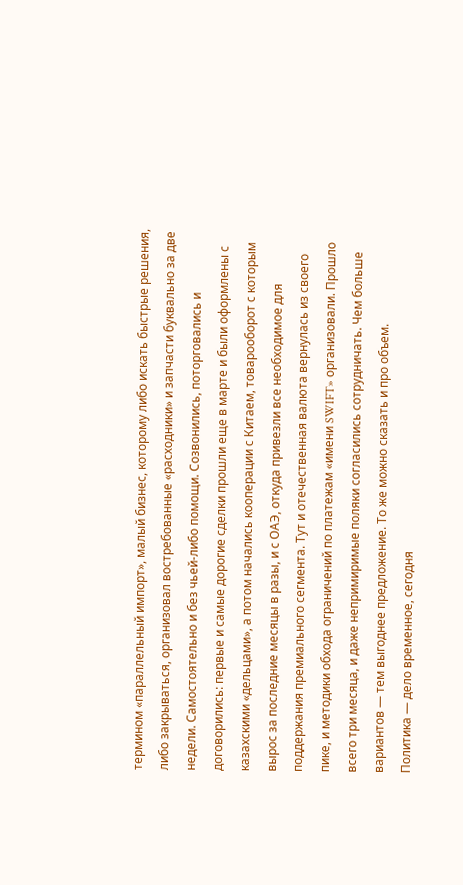термином «параллельный импорт», малый бизнес, которому либо искать быстрые решения, либо закрываться, организовал востребованные «расходники» и запчасти буквально за две недели. Самостоятельно и без чьей-либо помощи. Созвонились, поторговались и договорились: первые и самые дорогие сделки прошли еще в марте и были оформлены с казахскими «дельцами», а потом начались кооперации с Китаем, товарооборот с которым вырос за последние месяцы в разы, и с ОАЭ, откуда привезли все необходимое для поддержания премиального сегмента. Тут и отечественная валюта вернулась из своего пике, и методики обхода ограничений по платежам «имени SWIFT» организовали. Прошло всего три месяца, и даже непримиримые поляки согласились сотрудничать. Чем больше вариантов — тем выгоднее предложение. То же можно сказать и про объем.
Политика — дело временное, сегодня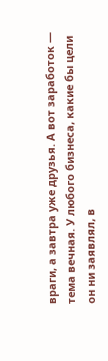враги, а завтра уже друзья. А вот заработок — тема вечная. У любого бизнеса, какие бы цели он ни заявлял, в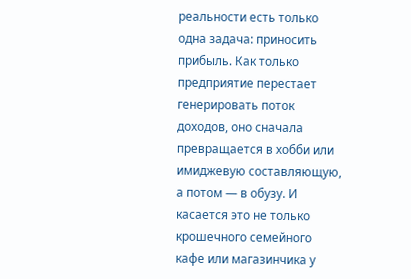реальности есть только одна задача: приносить прибыль. Как только предприятие перестает генерировать поток доходов, оно сначала превращается в хобби или имиджевую составляющую, а потом — в обузу. И касается это не только крошечного семейного кафе или магазинчика у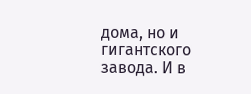дома, но и гигантского завода. И в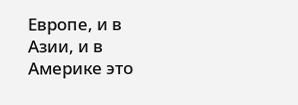Европе, и в Азии, и в Америке это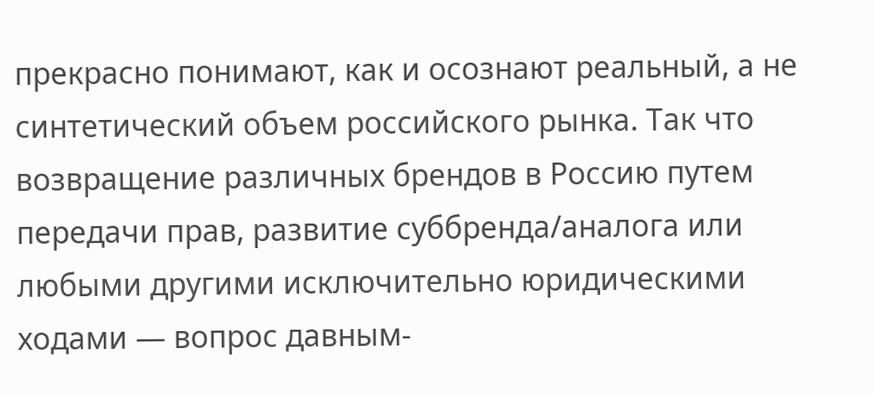прекрасно понимают, как и осознают реальный, а не синтетический объем российского рынка. Так что возвращение различных брендов в Россию путем передачи прав, развитие суббренда/аналога или любыми другими исключительно юридическими ходами — вопрос давным-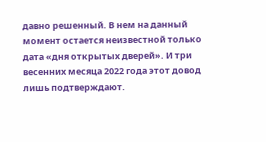давно решенный. В нем на данный момент остается неизвестной только дата «дня открытых дверей». И три весенних месяца 2022 года этот довод лишь подтверждают.